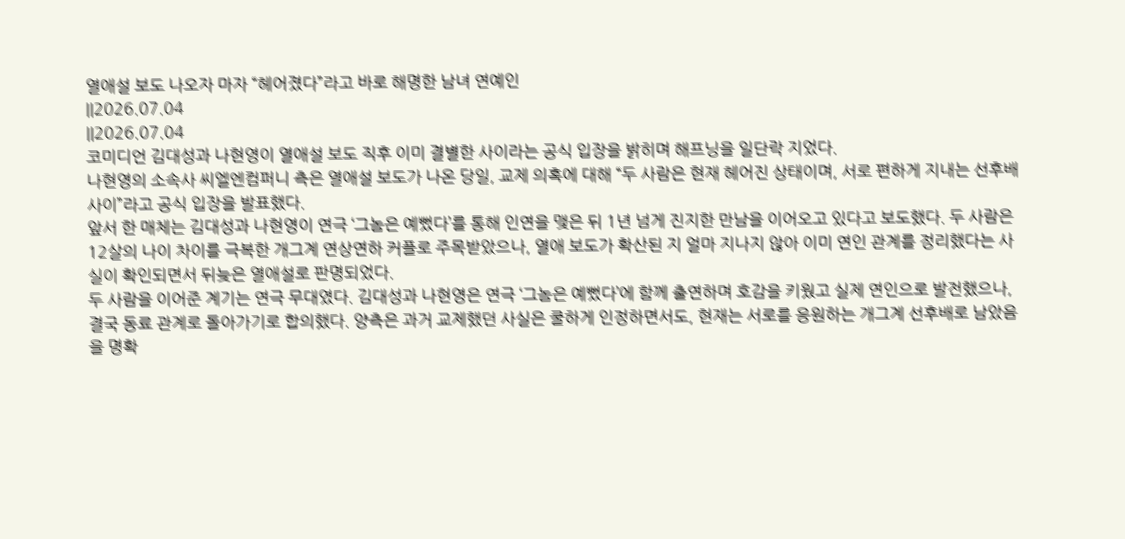열애설 보도 나오자 마자 “헤어졌다”라고 바로 해명한 남녀 연예인
||2026.07.04
||2026.07.04
코미디언 김대성과 나현영이 열애설 보도 직후 이미 결별한 사이라는 공식 입장을 밝히며 해프닝을 일단락 지었다.
나현영의 소속사 씨엘엔컴퍼니 측은 열애설 보도가 나온 당일, 교제 의혹에 대해 “두 사람은 현재 헤어진 상태이며, 서로 편하게 지내는 선후배 사이”라고 공식 입장을 발표했다.
앞서 한 매체는 김대성과 나현영이 연극 ‘그놈은 예뻤다’를 통해 인연을 맺은 뒤 1년 넘게 진지한 만남을 이어오고 있다고 보도했다. 두 사람은 12살의 나이 차이를 극복한 개그계 연상연하 커플로 주목받았으나, 열애 보도가 확산된 지 얼마 지나지 않아 이미 연인 관계를 정리했다는 사실이 확인되면서 뒤늦은 열애설로 판명되었다.
두 사람을 이어준 계기는 연극 무대였다. 김대성과 나현영은 연극 ‘그놈은 예뻤다’에 함께 출연하며 호감을 키웠고 실제 연인으로 발전했으나, 결국 동료 관계로 돌아가기로 합의했다. 양측은 과거 교제했던 사실은 쿨하게 인정하면서도, 현재는 서로를 응원하는 개그계 선후배로 남았음을 명확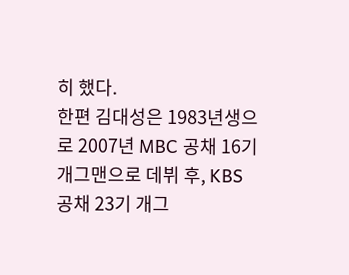히 했다.
한편 김대성은 1983년생으로 2007년 MBC 공채 16기 개그맨으로 데뷔 후, KBS 공채 23기 개그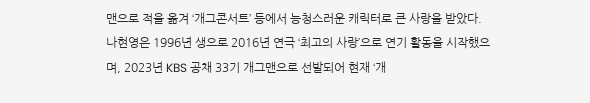맨으로 적을 옮겨 ‘개그콘서트’ 등에서 능청스러운 캐릭터로 큰 사랑을 받았다.
나현영은 1996년 생으로 2016년 연극 ‘최고의 사랑’으로 연기 활동을 시작했으며, 2023년 KBS 공채 33기 개그맨으로 선발되어 현재 ‘개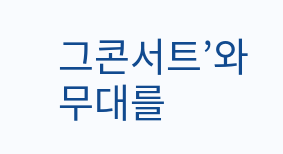그콘서트’와 무대를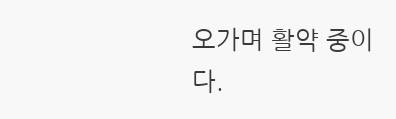오가며 활약 중이다.